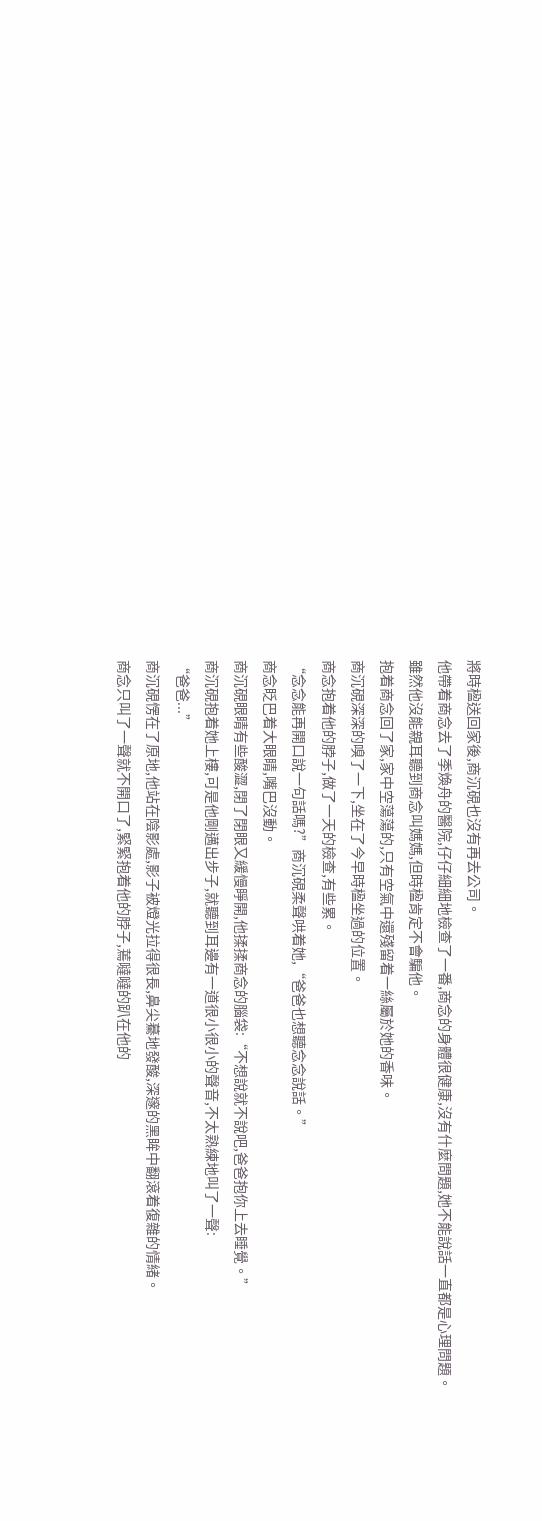將時楹送回家後,商沉硯也沒有再去公司。
他帶着商念去了季煥舟的醫院,仔仔細細地檢查了一番,商念的身體很健康,沒有什麼問題,她不能說話一直都是心理問題。
雖然他沒能親耳聽到商念叫媽媽,但時楹肯定不會騙他。
抱着商念回了家,家中空蕩蕩的,只有空氣中還殘留着一絲屬於她的香味。
商沉硯深深的嗅了一下,坐在了今早時楹坐過的位置。
商念抱着他的脖子,做了一天的檢查,有些累。
“念念能再開口說一句話嗎?”商沉硯柔聲哄着她,“爸爸也想聽念念說話。”
商念眨巴着大眼睛,嘴巴沒動。
商沉硯眼睛有些酸澀,閉了閉眼又緩慢睜開,他揉揉商念的腦袋:“不想說就不說吧,爸爸抱你上去睡覺。”
商沉硯抱着她上樓,可是他剛邁出步子,就聽到耳邊有一道很小很小的聲音,不太熟練地叫了一聲:
“爸爸...”
商沉硯愣在了原地,他站在陰影處,影子被燈光拉得很長,鼻尖驀地發酸,深邃的黑眸中翻滾着復雜的情緒。
商念只叫了一聲就不開口了,緊緊抱着他的脖子,蔫噠噠的趴在他的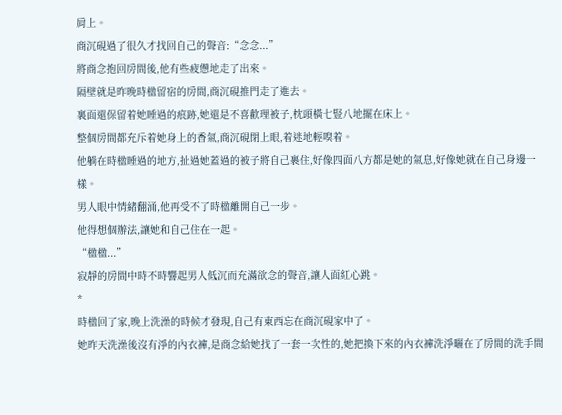肩上。
商沉硯過了很久才找回自己的聲音:“念念...”
將商念抱回房間後,他有些疲憊地走了出來。
隔壁就是昨晚時楹留宿的房間,商沉硯推門走了進去。
裏面還保留着她睡過的痕跡,她還是不喜歡理被子,枕頭橫七豎八地擺在床上。
整個房間都充斥着她身上的香氣,商沉硯閉上眼,着迷地輕嗅着。
他躺在時楹睡過的地方,扯過她蓋過的被子將自己裹住,好像四面八方都是她的氣息,好像她就在自己身邊一樣。
男人眼中情緒翻涌,他再受不了時楹離開自己一步。
他得想個辦法,讓她和自己住在一起。
“楹楹...”
寂靜的房間中時不時響起男人低沉而充滿欲念的聲音,讓人面紅心跳。
*
時楹回了家,晚上洗澡的時候才發現,自己有東西忘在商沉硯家中了。
她昨天洗澡後沒有淨的內衣褲,是商念給她找了一套一次性的,她把換下來的內衣褲洗淨曬在了房間的洗手間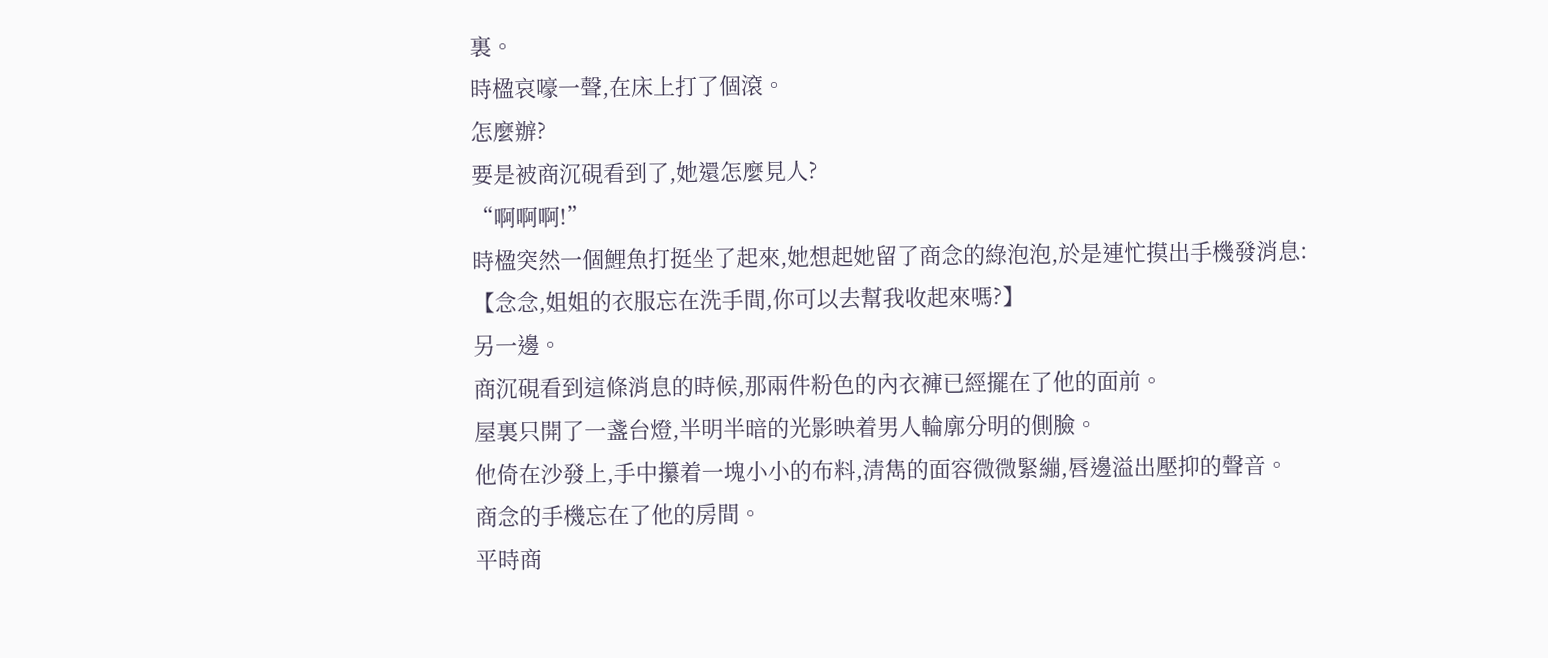裏。
時楹哀嚎一聲,在床上打了個滾。
怎麼辦?
要是被商沉硯看到了,她還怎麼見人?
“啊啊啊!”
時楹突然一個鯉魚打挺坐了起來,她想起她留了商念的綠泡泡,於是連忙摸出手機發消息:
【念念,姐姐的衣服忘在洗手間,你可以去幫我收起來嗎?】
另一邊。
商沉硯看到這條消息的時候,那兩件粉色的內衣褲已經擺在了他的面前。
屋裏只開了一盞台燈,半明半暗的光影映着男人輪廓分明的側臉。
他倚在沙發上,手中攥着一塊小小的布料,清雋的面容微微緊繃,唇邊溢出壓抑的聲音。
商念的手機忘在了他的房間。
平時商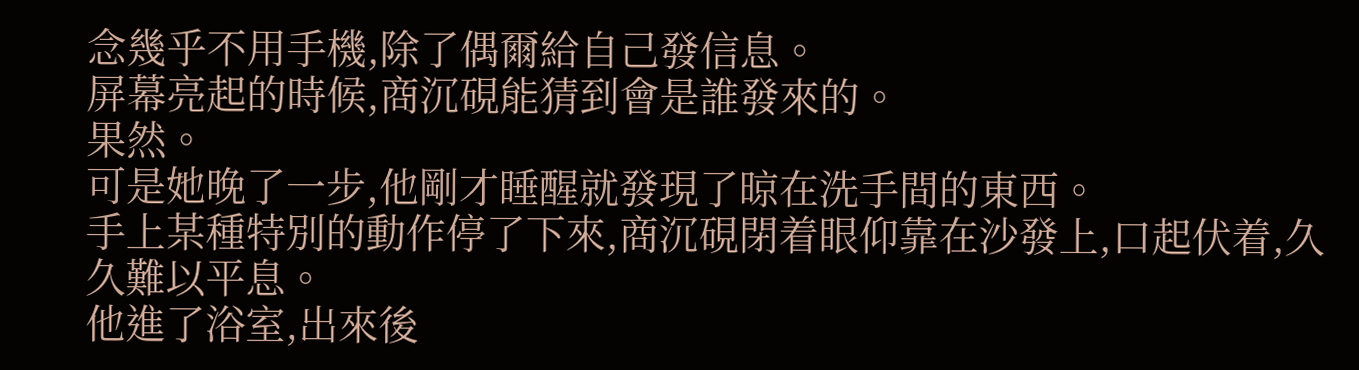念幾乎不用手機,除了偶爾給自己發信息。
屏幕亮起的時候,商沉硯能猜到會是誰發來的。
果然。
可是她晚了一步,他剛才睡醒就發現了晾在洗手間的東西。
手上某種特別的動作停了下來,商沉硯閉着眼仰靠在沙發上,口起伏着,久久難以平息。
他進了浴室,出來後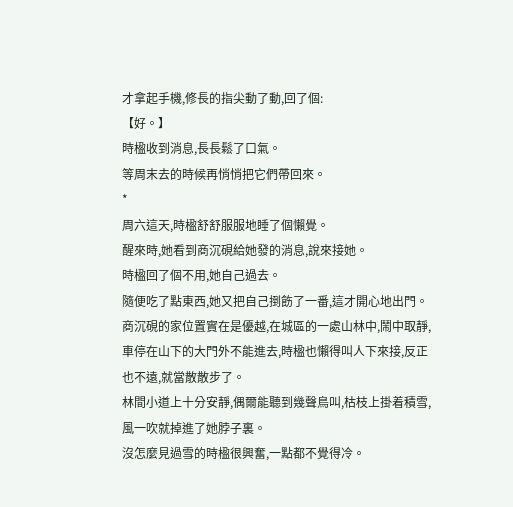才拿起手機,修長的指尖動了動,回了個:
【好。】
時楹收到消息,長長鬆了口氣。
等周末去的時候再悄悄把它們帶回來。
*
周六這天,時楹舒舒服服地睡了個懶覺。
醒來時,她看到商沉硯給她發的消息,說來接她。
時楹回了個不用,她自己過去。
隨便吃了點東西,她又把自己捯飭了一番,這才開心地出門。
商沉硯的家位置實在是優越,在城區的一處山林中,鬧中取靜,車停在山下的大門外不能進去,時楹也懶得叫人下來接,反正也不遠,就當散散步了。
林間小道上十分安靜,偶爾能聽到幾聲鳥叫,枯枝上掛着積雪,風一吹就掉進了她脖子裏。
沒怎麼見過雪的時楹很興奮,一點都不覺得冷。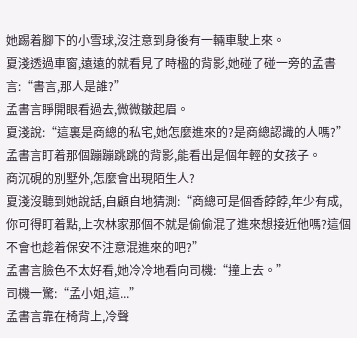她踢着腳下的小雪球,沒注意到身後有一輛車駛上來。
夏淺透過車窗,遠遠的就看見了時楹的背影,她碰了碰一旁的孟書言:“書言,那人是誰?”
孟書言睜開眼看過去,微微皺起眉。
夏淺說:“這裏是商總的私宅,她怎麼進來的?是商總認識的人嗎?”
孟書言盯着那個蹦蹦跳跳的背影,能看出是個年輕的女孩子。
商沉硯的別墅外,怎麼會出現陌生人?
夏淺沒聽到她說話,自顧自地猜測:“商總可是個香餑餑,年少有成,你可得盯着點,上次林家那個不就是偷偷混了進來想接近他嗎?這個不會也趁着保安不注意混進來的吧?”
孟書言臉色不太好看,她冷冷地看向司機:“撞上去。”
司機一驚:“孟小姐,這...”
孟書言靠在椅背上,冷聲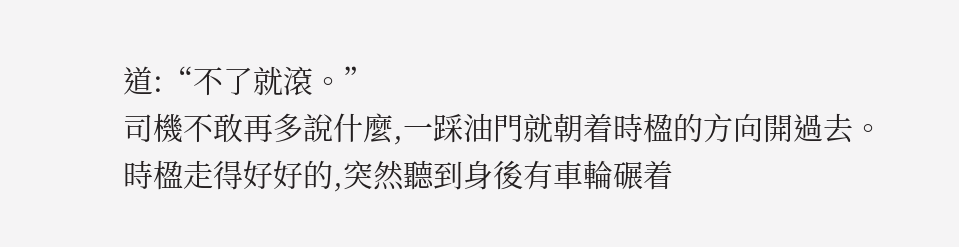道:“不了就滾。”
司機不敢再多說什麼,一踩油門就朝着時楹的方向開過去。
時楹走得好好的,突然聽到身後有車輪碾着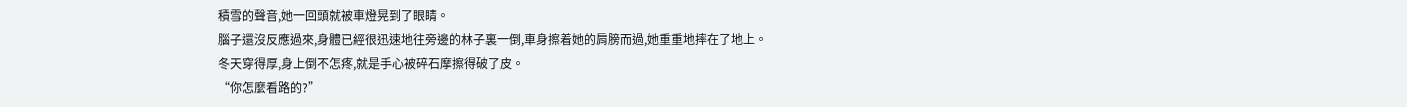積雪的聲音,她一回頭就被車燈晃到了眼睛。
腦子還沒反應過來,身體已經很迅速地往旁邊的林子裏一倒,車身擦着她的肩膀而過,她重重地摔在了地上。
冬天穿得厚,身上倒不怎疼,就是手心被碎石摩擦得破了皮。
“你怎麼看路的?”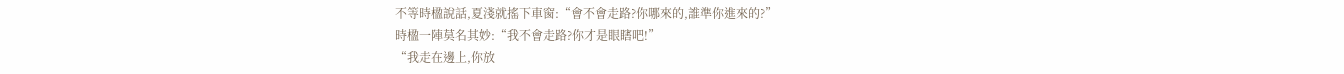不等時楹說話,夏淺就搖下車窗:“會不會走路?你哪來的,誰準你進來的?”
時楹一陣莫名其妙:“我不會走路?你才是眼瞎吧!”
“我走在邊上,你放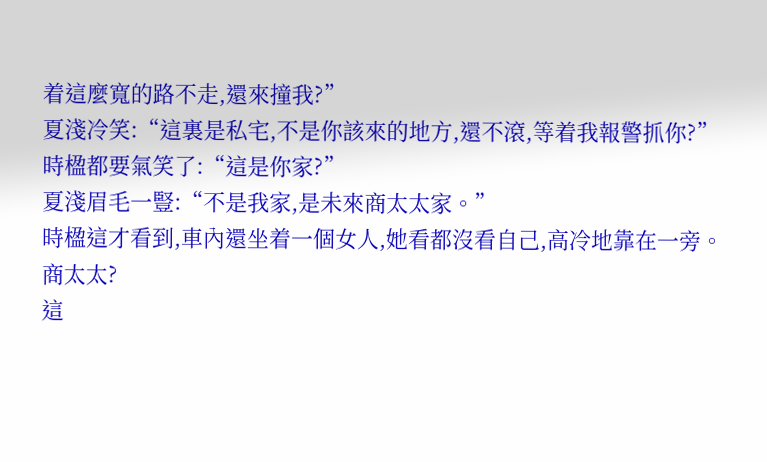着這麼寬的路不走,還來撞我?”
夏淺冷笑:“這裏是私宅,不是你該來的地方,還不滾,等着我報警抓你?”
時楹都要氣笑了:“這是你家?”
夏淺眉毛一豎:“不是我家,是未來商太太家。”
時楹這才看到,車內還坐着一個女人,她看都沒看自己,高冷地靠在一旁。
商太太?
這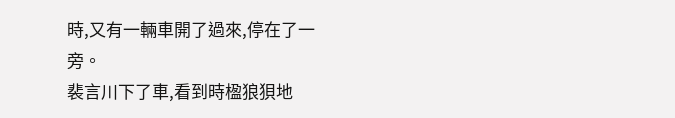時,又有一輛車開了過來,停在了一旁。
裴言川下了車,看到時楹狼狽地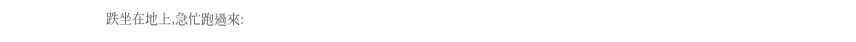跌坐在地上,急忙跑過來: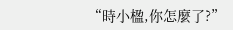“時小楹,你怎麼了?”